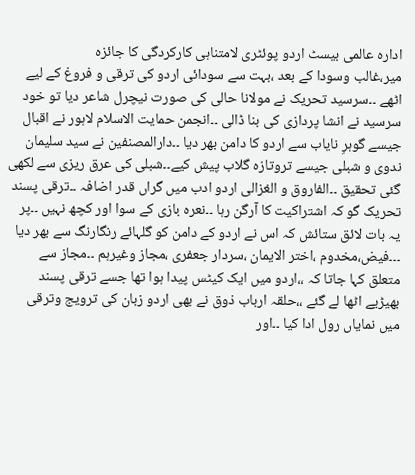ادارہ عالمی بیسٹ اردو پوئٹری لامتناہی کارکردگی کا جائزہ
میر،غالب وسودا کے بعد ،بہت سے سودائی اردو کی ترقی و فروغ کے لیے اٹھے ۔۔سرسید تحریک نے مولانا حالی کی صورت نیچرل شاعر دیا تو خود سرسید نے انشا پردازی کی بنا ڈالی ۔۔انجمن حمایت الاسلام لاہور نے اقبال جیسے گوہرِ نایاب سے اردو کا دامن بھر دیا ۔۔دارالمصنفین نے سید سلیمان ندوی و شبلی جیسے تروتازہ گلاب پیش کیے۔۔شبلی کی عرق ریزی سے لکھی گئی تحقیق ۔۔الفاروق و الغزالی اردو ادب میں گراں قدر اضافہ ۔۔ترقی پسند تحریک گو کہ اشتراکیت کا آرگن رہا ۔۔نعرہ بازی کے سوا اور کچھ نہیں ۔۔پر یہ بات لائق ستائش کہ اس نے اردو کے دامن کو گلہائے رنگارنگ سے بھر دیا ۔۔۔فیض،مخدوم ،اختر الایمان ،سردار جعفری ،مجاز وغیرہم ۔۔مجاز سے متعلق کہا جاتا کہ ،،اردو میں ایک کیٹس پیدا ہوا تھا جسے ترقی پسند بھیڑیے اٹھا لے گئے ،،حلقہ ارباب ذوق نے بھی اردو زبان کی ترویج وترقی میں نمایاں رول ادا کیا ۔۔اور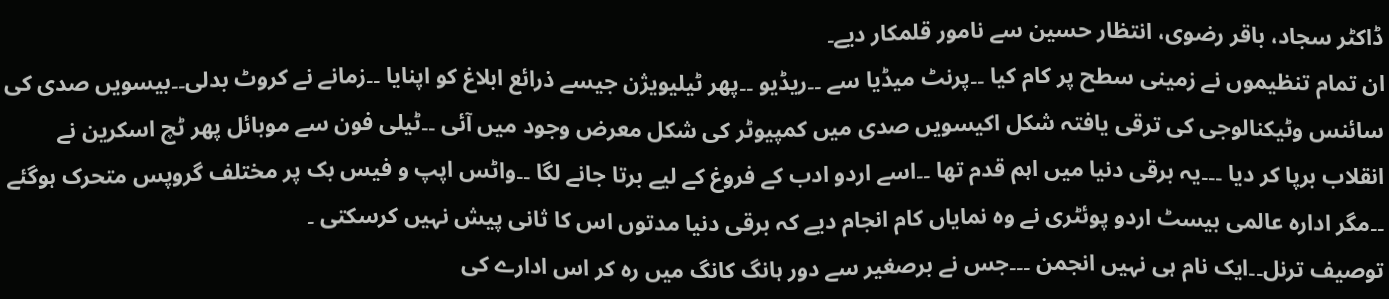ڈاکٹر سجاد، باقر رضوی، انتظار حسین سے نامور قلمکار دیے۔
ان تمام تنظیموں نے زمینی سطح پر کام کیا ۔۔پرنٹ میڈیا سے ۔۔ریڈیو ۔۔پھر ٹیلیویژن جیسے ذرائع ابلاغ کو اپنایا ۔۔زمانے نے کروٹ بدلی۔۔بیسویں صدی کی سائنس وٹیکنالوجی کی ترقی یافتہ شکل اکیسویں صدی میں کمپیوٹر کی شکل معرض وجود میں آئی ۔۔ٹیلی فون سے موبائل پھر ٹچ اسکرین نے انقلاب برپا کر دیا ۔۔۔یہ برقی دنیا میں اہم قدم تھا ۔۔اسے اردو ادب کے فروغ کے لیے برتا جانے لگا ۔۔واٹس اپپ و فیس بک پر مختلف گروپس متحرک ہوگئے ۔۔مگر ادارہ عالمی بیسٹ اردو پوئٹری نے وہ نمایاں کام انجام دیے کہ برقی دنیا مدتوں اس کا ثانی پیش نہیں کرسکتی ۔
توصیف ترنل۔۔ایک نام ہی نہیں انجمن ۔۔۔جس نے برصغیر سے دور ہانگ کانگ میں رہ کر اس ادارے کی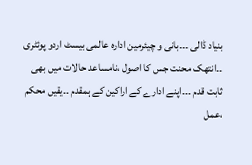بنیاد ڈالی ۔۔۔بانی و چیئرمین ادارہ عالمی بیسٹ اردو پوئٹری ۔۔انتھک محنت جس کا اصول ،نامساعد حالات میں بھی ثابت قدم ۔۔۔اپنے ادارے کے اراکین کے ہمقدم ۔۔یقیں محکم ،عمل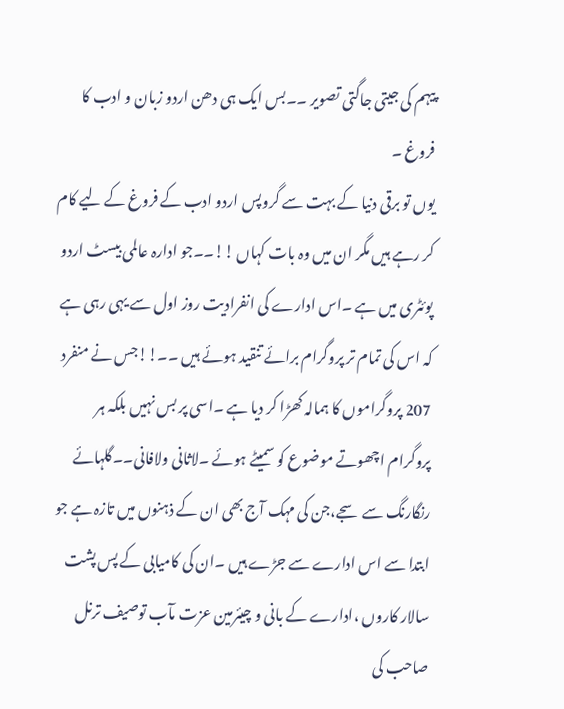پیہم کی جیتی جاگتی تصویر ۔۔بس ایک ہی دھن اردو زبان و ادب کا فروغ ۔
یوں تو برقی دنیا کے بہت سے گروپس اردو ادب کے فروغ کے لیے کام کر رہے ہیں مگر ان میں وہ بات کہاں !!۔۔جو ادارہ عالمی بیسٹ اردو پوئٹری میں ہے ۔اس ادارے کی انفرادیت روز اول سے یہی رہی ہے کہ اس کی تمام تر پروگرام برائے تنقید ہوئے ہیں ۔۔!!جس نے منفرد 207 پروگراموں کا ہمالہ کھڑا کر دیا ہے ۔اسی پر بس نہیں بلکہ ہر پروگرام اچھوتے موضوع کو سمیٹے ہوئے ۔لاثانی ولافانی۔۔گلہائے رنگارنگ سے سجے،جن کی مہک آج بھی ان کے ذہنوں میں تازہ ہے جو ابتدا سے اس ادارے سے جڑے ہیں ۔ان کی کامیابی کے پس پشت سالار کاروں ،ادارے کے بانی و چیئرمین عزت مآب توصیف ترنل صاحب کی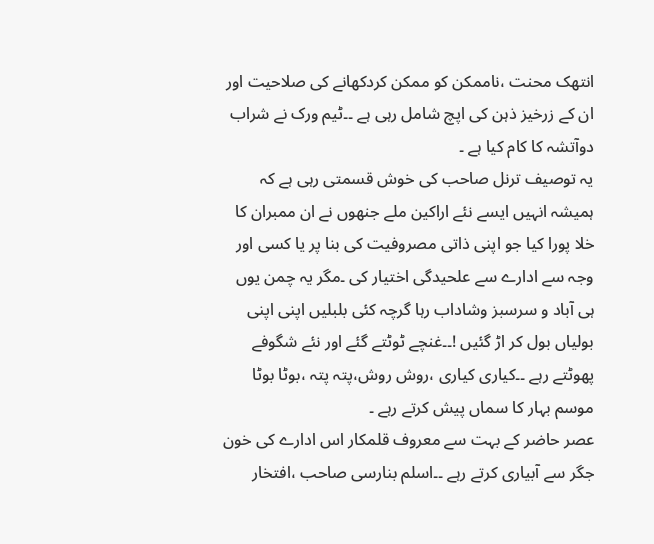انتھک محنت ،ناممکن کو ممکن کردکھانے کی صلاحیت اور ان کے زرخیز ذہن کی اپچ شامل رہی ہے ۔۔ٹیم ورک نے شراب دوآتشہ کا کام کیا ہے ۔
یہ توصیف ترنل صاحب کی خوش قسمتی رہی ہے کہ ہمیشہ انہیں ایسے نئے اراکین ملے جنھوں نے ان ممبران کا خلا پورا کیا جو اپنی ذاتی مصروفیت کی بنا پر یا کسی اور وجہ سے ادارے سے علحیدگی اختیار کی ۔مگر یہ چمن یوں ہی آباد و سرسبز وشاداب رہا گرچہ کئی بلبلیں اپنی اپنی بولیاں بول کر اڑ گئیں !۔۔غنچے ٹوٹتے گئے اور نئے شگوفے پھوٹتے رہے ۔۔کیاری کیاری ،روش روش،پتہ پتہ ،بوٹا بوٹا موسم بہار کا سماں پیش کرتے رہے ۔
عصر حاضر کے بہت سے معروف قلمکار اس ادارے کی خون جگر سے آبیاری کرتے رہے ۔۔اسلم بنارسی صاحب ،افتخار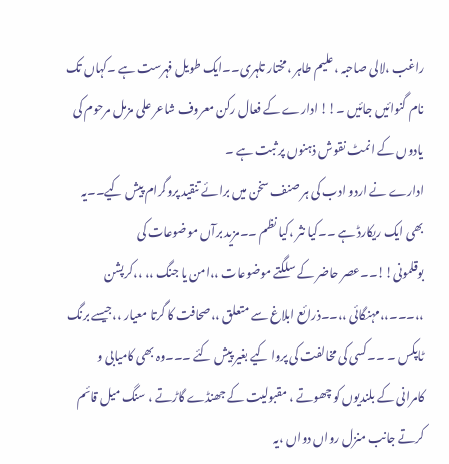راغب ،لالی صاحبہ ،علیم طاہر ،مختار تلہری۔۔ایک طویل فہرست ہے ۔کہاں تک نام گنوائیں جائیں ۔!! ادارے کے فعال رکن معروف شاعر علی مزمل مرحوم کی یادوں کے انمٹ نقوش ذہنوں پر ثبت ہے ۔
ادارے نے اردو ادب کی ہر صنف سخن میں برائے تنقید پروگرام پیش کیے۔۔یہ بھی ایک ریکارڈ ہے ۔۔کیا نثر ،کیا نظم ۔۔مزید برآں موضوعات کی بوقلمونی!!۔۔عصر حاضر کے سلگتے موضوعات ،،امن یا جنگ ،، ،،کرپشن ،،۔۔۔،،مہنگائی ،،۔۔ذرائع ابلاغ سے متعلق ،،صحافت کا گرتا معیار ،،جیسے برنگ ٹاپکس ۔ ۔۔کسی کی مخالفت کی پروا کیے بغیر پیش کئے ۔۔۔وہ بھی کامیابی و کامرانی کے بلندیوں کو چھوتے ، مقبولیت کے جھنڈے گاڑتے ، سنگ میل قائم کرتے جانب منزل رواں دواں ،یہ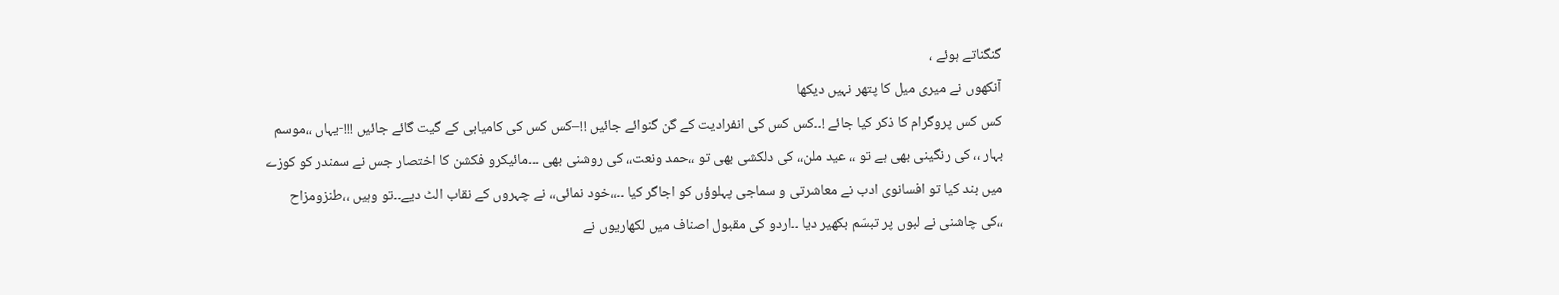گنگناتے ہوئے ،
آنکھوں نے میری میل کا پتھر نہیں دیکھا
کس کس پروگرام کا ذکر کیا جائے !۔۔کس کس کی انفرادیت کے گن گنوائے جائیں !!–کس کس کی کامیابی کے گیت گائے جائیں !!!-یہاں ،،موسم بہار ،، کی رنگینی بھی ہے تو ،، عید ملن،، کی دلکشی بھی تو ،،حمد ونعت،، کی روشنی بھی ۔۔۔مائیکرو فکشن کا اختصار جس نے سمندر کو کوزے میں بند کیا تو افسانوی ادب نے معاشرتی و سماجی پہلوؤں کو اجاگر کیا ۔۔،،خود نمائی،، نے چہروں کے نقاب الٹ دیے۔۔تو وہیں ،،طنزومزاح ،،کی چاشنی نے لبوں پر تبسّم بکھیر دیا ۔۔اردو کی مقبول اصناف میں لکھاریوں نے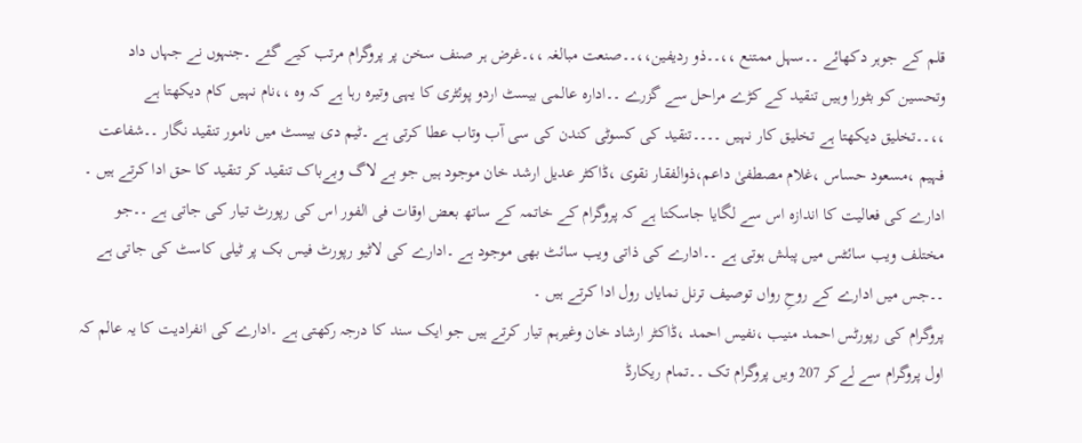قلم کے جوہر دکھائے ۔۔سہل ممتنع ،،۔۔ذو ردیفین،،۔۔صنعت مبالغہ ،،۔غرض ہر صنف سخن پر پروگرام مرتب کیے گئے ۔جنہوں نے جہاں داد وتحسین کو بٹورا وہیں تنقید کے کڑے مراحل سے گزرے ۔۔ادارہ عالمی بیسٹ اردو پوئٹری کا یہی وتیرہ رہا ہے کہ وہ ،،نام نہیں کام دیکھتا ہے ،،۔۔تخلیق دیکھتا ہے تخلیق کار نہیں ۔۔۔۔تنقید کی کسوٹی کندن کی سی آب وتاب عطا کرتی ہے ۔ٹیم دی بیسٹ میں نامور تنقید نگار ۔۔شفاعت فہیم ،مسعود حساس ،غلام مصطفیٰ داعم،ذوالفقار نقوی ،ڈاکٹر عدیل ارشد خان موجود ہیں جو بے لاگ وبےباک تنقید کر تنقید کا حق ادا کرتے ہیں ۔
ادارے کی فعالیت کا اندازہ اس سے لگایا جاسکتا ہے کہ پروگرام کے خاتمہ کے ساتھ بعض اوقات فی الفور اس کی رپورٹ تیار کی جاتی ہے ۔۔جو مختلف ویب سائٹس میں پبلش ہوتی ہے ۔۔ادارے کی ذاتی ویب سائٹ بھی موجود ہے ۔ادارے کی لاٹیو رپورٹ فیس بک پر ٹیلی کاسٹ کی جاتی ہے ۔۔جس میں ادارے کے روحِ رواں توصیف ترنل نمایاں رول ادا کرتے ہیں ۔
پروگرام کی رپورٹس احمد منیب ،نفیس احمد ،ڈاکٹر ارشاد خان وغیرہم تیار کرتے ہیں جو ایک سند کا درجہ رکھتی ہے ۔ادارے کی انفرادیت کا یہ عالم کہ اول پروگرام سے لےکر 207 ویں پروگرام تک ۔۔تمام ریکارڈ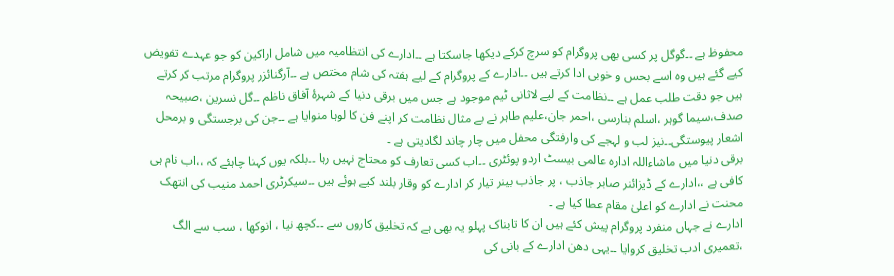محفوظ ہے ۔۔گوگل پر کسی بھی پروگرام کو سرچ کرکے دیکھا جاسکتا ہے ۔۔ادارے کی انتظامیہ میں شامل اراکین کو جو عہدے تفویض کیے گئے ہیں وہ اسے بحس و خوبی ادا کرتے ہیں ۔۔ادارے کے پروگرام کے لیے ہفتہ کی شام مختص ہے ۔۔آرگنائزر پروگرام مرتب کر کرتے ہیں جو دقت طلب عمل ہے ۔۔نظامت کے لیے لاثانی ٹیم موجود ہے جس میں برقی دنیا کے شہرۂ آفاق ناظم ۔۔گل نسرین ،صبیحہ صدف،سیما گوہر ،اسلم بنارسی ،احمر جان،علیم طاہر نے بے مثال نظامت کر اپنے فن کا لوہا منوایا ہے ۔۔جن کی برجستگی و برمحل اشعار پیوستگی۔۔نیز لب و لہجے کی وارفتگی محفل میں چار چاند لگادیتی ہے ۔
برقی دنیا میں ماشاءاللہ ادارہ عالمی بیسٹ اردو پوئٹری ۔۔اب کسی تعارف کو محتاج نہیں رہا ۔۔بلکہ یوں کہنا چاہئے کہ ،،اب نام ہی کافی ہے ،،ادارے کے ڈیزائنر صابر جاذب ، پر جاذب بینر تیار کر ادارے کو وقار بلند کیے ہوئے ہیں ۔۔سیکرٹری احمد منیب کی انتھک محنت نے ادارے کو اعلیٰ مقام عطا کیا ہے ۔
ادارے نے جہاں منفرد پروگرام پیش کئے ہیں ان کا تابناک پہلو یہ بھی ہے کہ تخلیق کاروں سے ۔۔کچھ نیا ، انوکھا ، سب سے الگ ،تعمیری ادب تخلیق کروایا ۔۔یہی دھن ادارے کے بانی کی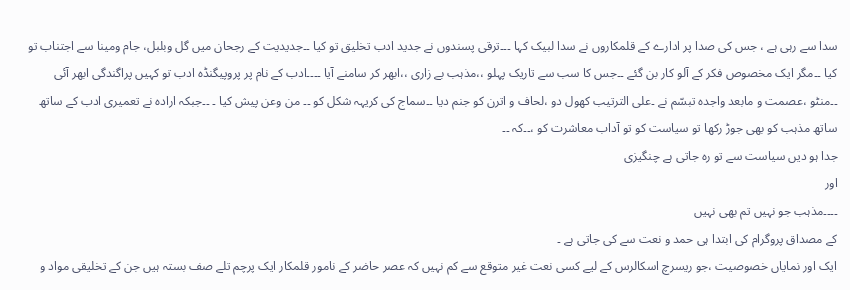سدا سے رہی ہے ، جس کی صدا پر ادارے کے قلمکاروں نے سدا لبیک کہا ۔۔۔ترقی پسندوں نے جدید ادب تخلیق تو کیا ۔۔جدیدیت کے رجحان میں گل وبلبل، جام ومینا سے اجتناب تو کیا ۔۔مگر ایک مخصوص فکر کے آلو کار بن گئے ۔۔جس کا سب سے تاریک پہلو ،،مذہب بے زاری ،،ابھر کر سامنے آیا ۔۔۔۔ادب کے نام پر پروپیگنڈہ ادب تو کہیں پراگندگی ابھر آئی ۔۔منٹو ،عصمت و مابعد واجدہ تبسّم نے ۔علی الترتیب کھول دو ،لحاف و اترن کو جنم دیا ۔۔سماج کی کریہہ شکل کو ۔۔ من وعن پیش کیا ۔ ۔۔جبکہ ارادہ نے تعمیری ادب کے ساتھ ساتھ مذہب کو بھی جوڑ رکھا تو سیاست کو تو آداب معاشرت کو ،۔۔کہ ۔۔
جدا ہو دیں سیاست سے تو رہ جاتی ہے چنگیزی
اور
۔۔۔۔مذہب جو نہیں تم بھی نہیں
کے مصداق پروگرام کی ابتدا ہی حمد و نعت سے کی جاتی ہے ۔
ایک اور نمایاں خصوصیت ،جو ریسرچ اسکالرس کے لیے کسی نعت غیر متوقع سے کم نہیں کہ عصر حاضر کے نامور قلمکار ایک پرچم تلے صف بستہ ہیں جن کے تخلیقی مواد و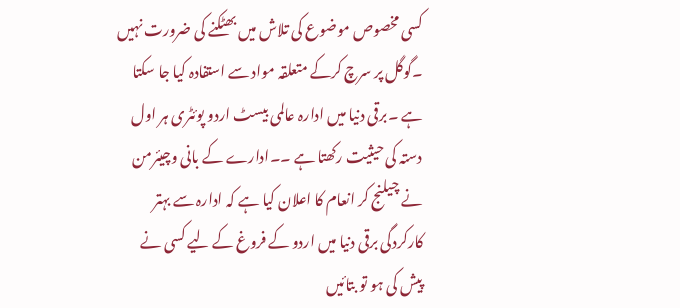کسی مخصوص موضوع کی تلاش میں بھٹکنے کی ضرورت نہیں ۔گوگل پر سرچ کرکے متعلقہ مواد سے استفادہ کیا جا سکتا ہے ۔برقی دنیا میں ادارہ عالمی بیسٹ اردو پوئٹری ہر اول دستہ کی حیثیت رکھتا ہے ۔۔ادارے کے بانی وچیئرمن نے چیلنج کر انعام کا اعلان کیا ہے کہ ادارہ سے بہتر کارکردگی برقی دنیا میں اردو کے فروغ کے لیے کسی نے پیش کی ہو تو بتائیں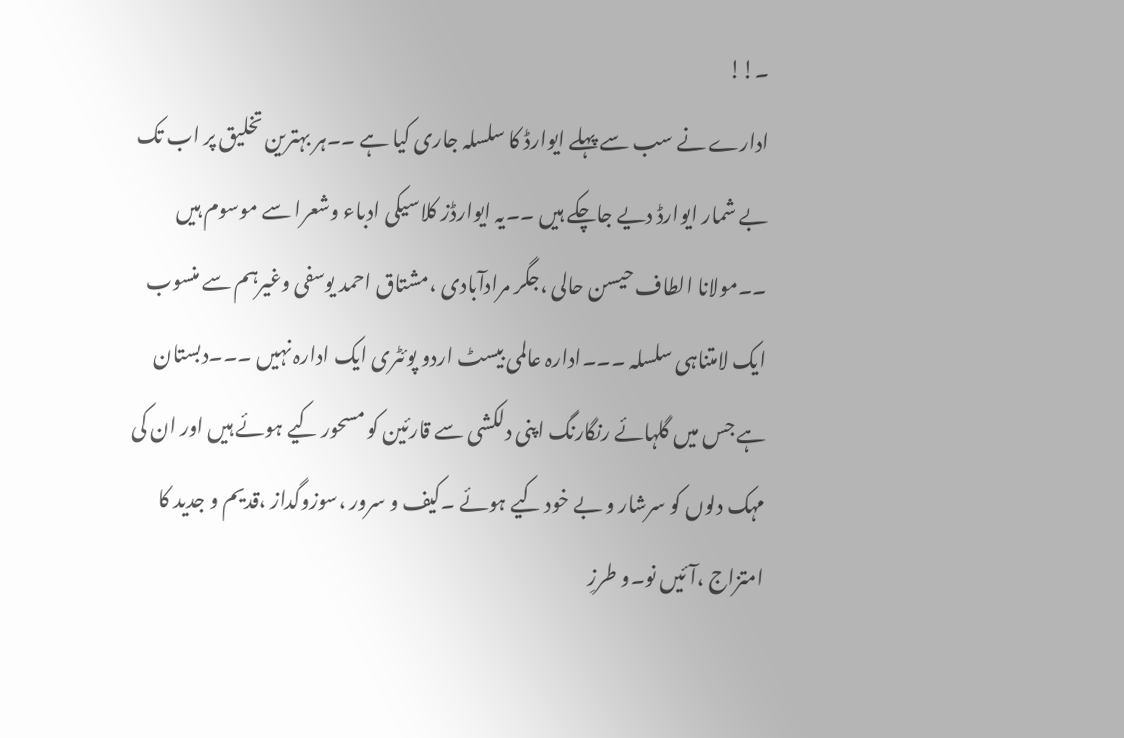۔!!
ادارے نے سب سے پہلے ایوارڈ کا سلسلہ جاری کیا ہے ۔۔ہر بہترین تخلیق پر اب تک بے شمار ایوارڈ دیے جاچکے ہیں ۔۔یہ ایوارڈز کلاسیکی ادباء وشعرا سے موسوم ہیں ۔۔مولانا الطاف حیسن حالی ،جگر مرادآبادی ،مشتاق احمد یوسفی وغیرہم سے منسوب ایک لامتناہی سلسلہ ۔۔۔ادارہ عالمی بیسٹ اردو پوئٹری ایک ادارہ نہیں ۔۔۔دبستان ہے جس میں گلہائے رنگارنگ اپنی دلکشی سے قارئین کو مسحور کیے ہوئے ہیں اور ان کی مہک دلوں کو سرشار و بے خود کیے ہوئے ۔کیف و سرور ،سوزوگداز ،قدیم و جدید کا امتزاج ،آئیں نو۔و طرزِ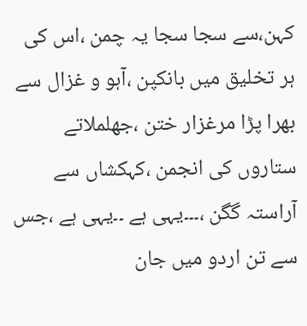کہن،سے سجا سجا یہ چمن ،اس کی ہر تخلیق میں بانکپن ،آہو و غزال سے بھرا پڑا مرغزار ختن ،جھلملاتے ستاروں کی انجمن ،کہکشاں سے آراستہ گگن ،۔۔۔یہی ہے ۔۔یہی ہے ،جس سے تن اردو میں جان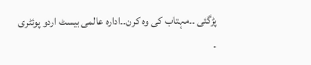پڑگئی ۔۔مہتاب کی وہ کرن۔۔ادارہ عالمی بیسٹ اردو پوئٹری ۔